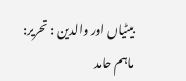بیٹیاں اور والدین : تحریر: ماہم حامد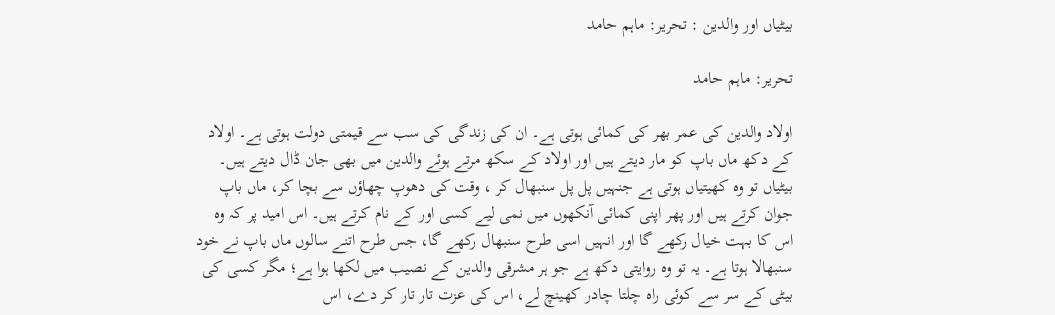بیٹیاں اور والدین : تحریر: ماہم حامد

تحریر: ماہم حامد

اولاد والدین کی عمر بھر کی کمائی ہوتی ہے۔ ان کی زندگی کی سب سے قیمتی دولت ہوتی ہے۔ اولاد کے دکھ ماں باپ کو مار دیتے ہیں اور اولاد کے سکھ مرتے ہوئے والدین میں بھی جان ڈال دیتے ہیں۔ بیٹیاں تو وہ کھیتیاں ہوتی ہے جنہیں پل پل سنبھال کر ، وقت کی دھوپ چھاؤں سے بچا کر، ماں باپ جوان کرتے ہیں اور پھر اپنی کمائی آنکھوں میں نمی لیے کسی اور کے نام کرتے ہیں۔ اس امید پر کہ وہ اس کا بہت خیال رکھے گا اور انہیں اسی طرح سنبھال رکھے گا، جس طرح اتنے سالوں ماں باپ نے خود سنبھالا ہوتا ہے۔ یہ تو وہ روایتی دکھ ہے جو ہر مشرقی والدین کے نصیب میں لکھا ہوا ہے؛ مگر کسی کی بیٹی کے سر سے کوئی راہ چلتا چادر کھینچ لے، اس کی عزت تار تار کر دے، اس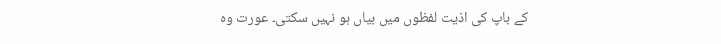کے باپ کی اذیت لفظوں میں بیاں ہو نہیں سکتی۔ عورت وہ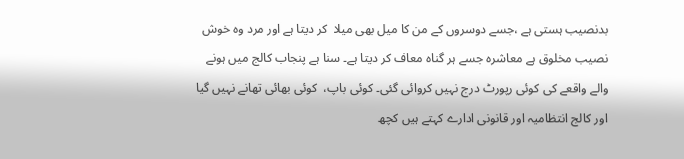بدنصیب ہستی ہے ،جسے دوسروں کے من کا میل بھی میلا  کر دیتا ہے اور مرد وہ خوش نصیب مخلوق ہے معاشرہ جسے ہر گناہ معاف کر دیتا ہے۔ سنا ہے پنجاب کالج میں ہونے والے واقعے کی کوئی رپورٹ درج نہیں کروائی گئی۔ کوئی باپ،  کوئی بھائی تھانے نہیں گیا اور کالج انتظامیہ اور قانونی ادارے کہتے ہیں کچھ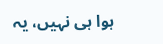ہوا ہی نہیں، یہ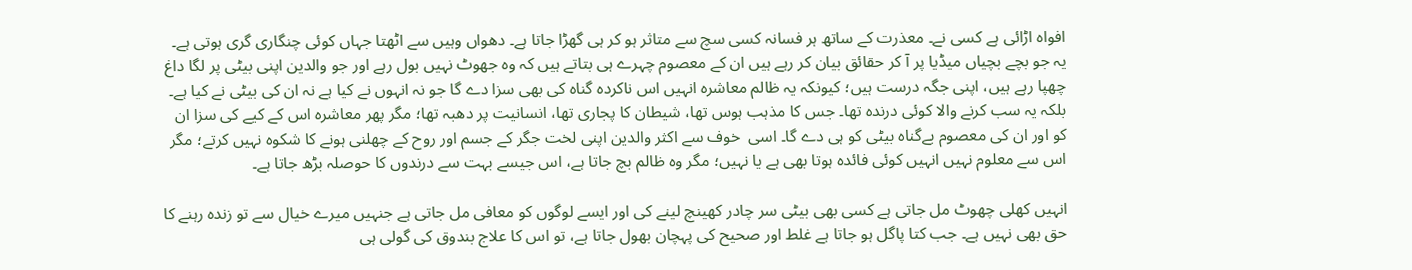افواہ اڑائی ہے کسی نے۔ معذرت کے ساتھ ہر فسانہ کسی سچ سے متاثر ہو کر ہی گھڑا جاتا ہے۔ دھواں وہیں سے اٹھتا جہاں کوئی چنگاری گری ہوتی ہے۔ یہ جو بچے بچیاں میڈیا پر آ کر حقائق بیان کر رہے ہیں ان کے معصوم چہرے ہی بتاتے ہیں کہ وہ جھوٹ نہیں بول رہے اور جو والدین اپنی بیٹی پر لگا داغ چھپا رہے ہیں، اپنی جگہ درست ہیں؛ کیونکہ یہ ظالم معاشرہ انہیں اس ناکردہ گناہ کی بھی سزا دے گا جو نہ انہوں نے کیا ہے نہ ان کی بیٹی نے کیا ہے۔ بلکہ یہ سب کرنے والا کوئی درندہ تھا۔ جس کا مذہب ہوس تھا، شیطان کا پجاری تھا، انسانیت پر دھبہ تھا؛ مگر پھر معاشرہ اس کے کیے کی سزا ان کو اور ان کی معصوم بےگناہ بیٹی کو ہی دے گا۔ اسی  خوف سے اکثر والدین اپنی لخت جگر کے جسم اور روح کے چھلنی ہونے کا شکوہ نہیں کرتے؛ مگر اس سے معلوم نہیں انہیں کوئی فائدہ ہوتا بھی ہے یا نہیں؛ مگر وہ ظالم بچ جاتا ہے، اس جیسے بہت سے درندوں کا حوصلہ بڑھ جاتا ہے۔

انہیں کھلی چھوٹ مل جاتی ہے کسی بھی بیٹی سر چادر کھینچ لینے کی اور ایسے لوگوں کو معافی مل جاتی ہے جنہیں میرے خیال سے تو زندہ رہنے کا حق بھی نہیں ہے۔ جب کتا پاگل ہو جاتا ہے غلط اور صحیح کی پہچان بھول جاتا ہے، تو اس کا علاج بندوق کی گولی ہی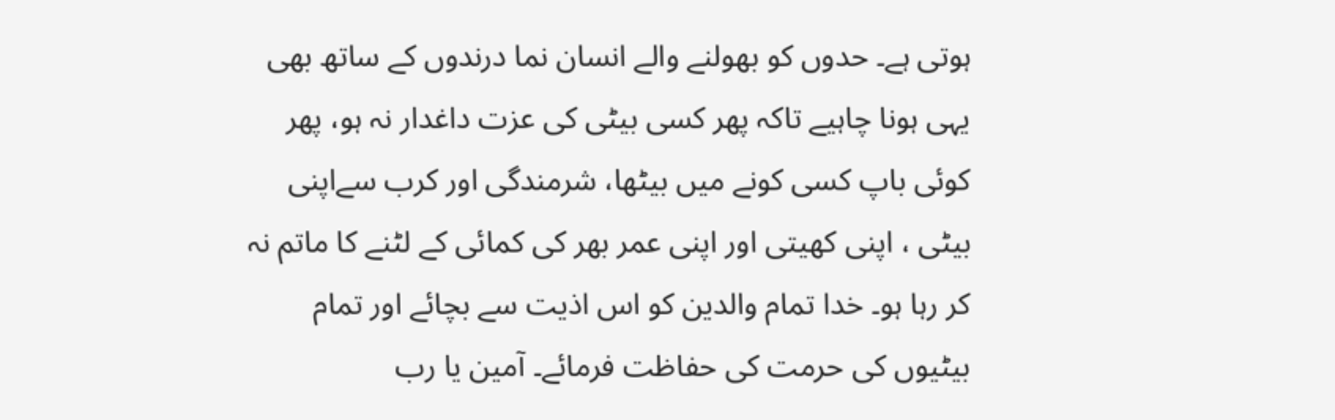ہوتی ہے۔ حدوں کو بھولنے والے انسان نما درندوں کے ساتھ بھی یہی ہونا چاہیے تاکہ پھر کسی بیٹی کی عزت داغدار نہ ہو، پھر کوئی باپ کسی کونے میں بیٹھا، شرمندگی اور کرب سےاپنی بیٹی ، اپنی کھیتی اور اپنی عمر بھر کی کمائی کے لٹنے کا ماتم نہ کر رہا ہو۔ خدا تمام والدین کو اس اذیت سے بچائے اور تمام بیٹیوں کی حرمت کی حفاظت فرمائے۔ آمین یا رب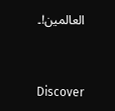العالمین!۔


Discover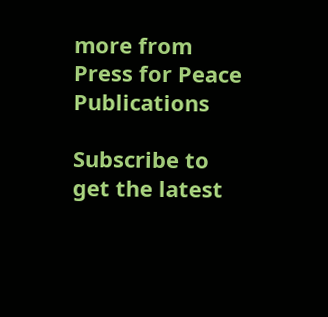more from Press for Peace Publications

Subscribe to get the latest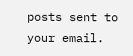posts sent to your email.